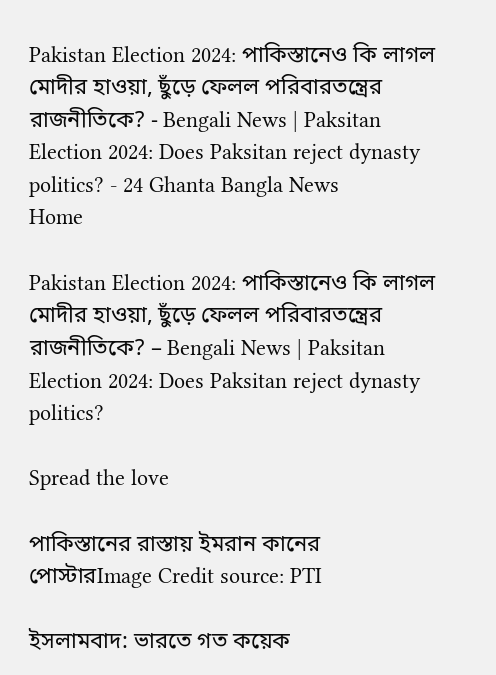Pakistan Election 2024: পাকিস্তানেও কি লাগল মোদীর হাওয়া, ছুঁড়ে ফেলল পরিবারতন্ত্রের রাজনীতিকে? - Bengali News | Paksitan Election 2024: Does Paksitan reject dynasty politics? - 24 Ghanta Bangla News
Home

Pakistan Election 2024: পাকিস্তানেও কি লাগল মোদীর হাওয়া, ছুঁড়ে ফেলল পরিবারতন্ত্রের রাজনীতিকে? – Bengali News | Paksitan Election 2024: Does Paksitan reject dynasty politics?

Spread the love

পাকিস্তানের রাস্তায় ইমরান কানের পোস্টারImage Credit source: PTI

ইসলামবাদ: ভারতে গত কয়েক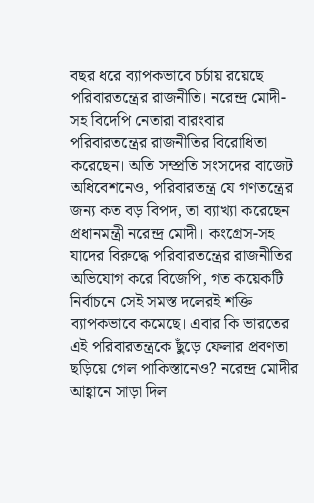বছর ধরে ব্যাপকভাবে চর্চায় রয়েছে পরিবারতন্ত্রের রাজনীতি। নরেন্দ্র মোদী-সহ বিদেপি নেতারা বারংবার পরিবারতন্ত্রের রাজনীতির বিরোধিতা করেছেন। অতি সম্প্রতি সংসদের বাজেট অধিবেশনেও, পরিবারতন্ত্র যে গণতন্ত্রের জন্য কত বড় বিপদ, তা ব্যাখ্যা করেছেন প্রধানমন্ত্রী নরেন্দ্র মোদী। কংগ্রেস-সহ যাদের বিরুদ্ধে পরিবারতন্ত্রের রাজনীতির অভিযোগ করে বিজেপি, গত কয়েকটি নির্বাচনে সেই সমস্ত দলেরই শক্তি ব্যাপকভাবে কমেছে। এবার কি ভারতের এই পরিবারতন্ত্রকে ছুঁড়ে ফেলার প্রবণতা ছড়িয়ে গেল পাকিস্তানেও? নরেন্দ্র মোদীর আহ্বানে সাড়া দিল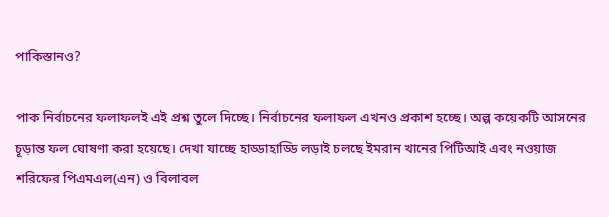পাকিস্তানও?

পাক নির্বাচনের ফলাফলই এই প্রশ্ন তুলে দিচ্ছে। নির্বাচনের ফলাফল এখনও প্রকাশ হচ্ছে। অল্প কয়েকটি আসনের চূড়ান্ত ফল ঘোষণা করা হয়েছে। দেখা যাচ্ছে হাড্ডাহাড্ডি লড়াই চলছে ইমরান খানের পিটিআই এবং নওয়াজ শরিফের পিএমএল(এন) ও বিলাবল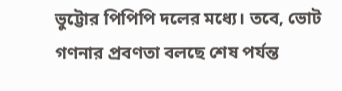ভুট্টোর পিপিপি দলের মধ্যে। তবে, ভোট গণনার প্রবণতা বলছে শেষ পর্যন্ত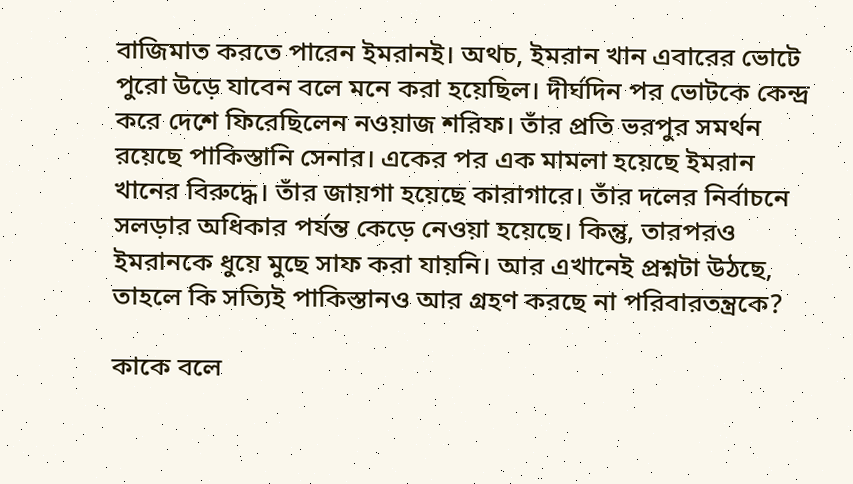বাজিমাত করতে পারেন ইমরানই। অথচ, ইমরান খান এবারের ভোটে পুরো উড়ে যাবেন বলে মনে করা হয়েছিল। দীর্ঘদিন পর ভোটকে কেন্দ্র করে দেশে ফিরেছিলেন নওয়াজ শরিফ। তাঁর প্রতি ভরপুর সমর্থন রয়েছে পাকিস্তানি সেনার। একের পর এক মামলা হয়েছে ইমরান খানের বিরুদ্ধে। তাঁর জায়গা হয়েছে কারাগারে। তাঁর দলের নির্বাচনে সলড়ার অধিকার পর্যন্ত কেড়ে নেওয়া হয়েছে। কিন্তু, তারপরও ইমরানকে ধুয়ে মুছে সাফ করা যায়নি। আর এখানেই প্রশ্নটা উঠছে, তাহলে কি সত্যিই পাকিস্তানও আর গ্রহণ করছে না পরিবারতন্ত্রকে?

কাকে বলে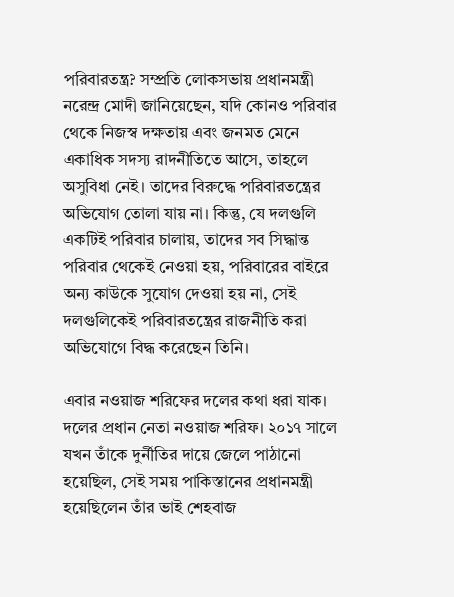পরিবারতন্ত্র? সম্প্রতি লোকসভায় প্রধানমন্ত্রী নরেন্দ্র মোদী জানিয়েছেন, যদি কোনও পরিবার থেকে নিজস্ব দক্ষতায় এবং জনমত মেনে একাধিক সদস্য রাদনীতিতে আসে, তাহলে অসুবিধা নেই। তাদের বিরুদ্ধে পরিবারতন্ত্রের অভিযোগ তোলা যায় না। কিন্তু, যে দলগুলি একটিই পরিবার চালায়, তাদের সব সিদ্ধান্ত পরিবার থেকেই নেওয়া হয়, পরিবারের বাইরে অন্য কাউকে সুযোগ দেওয়া হয় না, সেই দলগুলিকেই পরিবারতন্ত্রের রাজনীতি করা অভিযোগে বিদ্ধ করেছেন তিনি।

এবার নওয়াজ শরিফের দলের কথা ধরা যাক। দলের প্রধান নেতা নওয়াজ শরিফ। ২০১৭ সালে যখন তাঁকে দুর্নীতির দায়ে জেলে পাঠানো হয়েছিল, সেই সময় পাকিস্তানের প্রধানমন্ত্রী হয়েছিলেন তাঁর ভাই শেহবাজ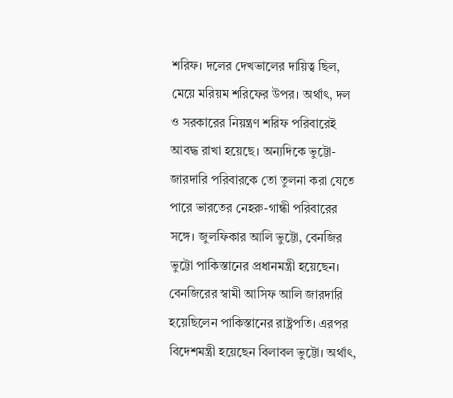শরিফ। দলের দেখভালের দায়িত্ব ছিল, মেয়ে মরিয়ম শরিফের উপর। অর্থাৎ, দল ও সরকারের নিয়ন্ত্রণ শরিফ পরিবারেই আবদ্ধ রাখা হয়েছে। অন্যদিকে ভুট্টো-জারদারি পরিবারকে তো তুলনা করা যেতে পারে ভারতের নেহরু-গান্ধী পরিবারের সঙ্গে। জুলফিকার আলি ভুট্টো, বেনজির ভুট্টো পাকিস্তানের প্রধানমন্ত্রী হয়েছেন। বেনজিরের স্বামী আসিফ আলি জারদারি হয়েছিলেন পাকিস্তানের রাষ্ট্রপতি। এরপর বিদেশমন্ত্রী হয়েছেন বিলাবল ভুট্টো। অর্থাৎ,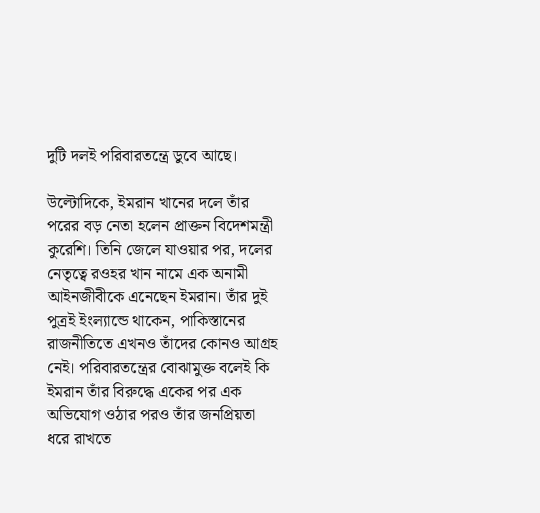দুটি দলই পরিবারতন্ত্রে ডুবে আছে।

উল্টোদিকে, ইমরান খানের দলে তাঁর পরের বড় নেতা হলেন প্রাক্তন বিদেশমন্ত্রী কুরেশি। তিনি জেলে যাওয়ার পর, দলের নেতৃত্বে রওহর খান নামে এক অনামী আইনজীবীকে এনেছেন ইমরান। তাঁর দুই পুত্রই ইংল্যান্ডে থাকেন, পাকিস্তানের রাজনীতিতে এখনও তাঁদের কোনও আগ্রহ নেই। পরিবারতন্ত্রের বোঝামুক্ত বলেই কি ইমরান তাঁর বিরুদ্ধে একের পর এক অভিযোগ ওঠার পরও তাঁর জনপ্রিয়তা ধরে রাখতে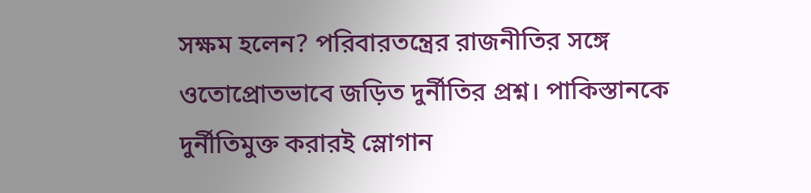সক্ষম হলেন? পরিবারতন্ত্রের রাজনীতির সঙ্গে ওতোপ্রোতভাবে জড়িত দুর্নীতির প্রশ্ন। পাকিস্তানকে দুর্নীতিমুক্ত করারই স্লোগান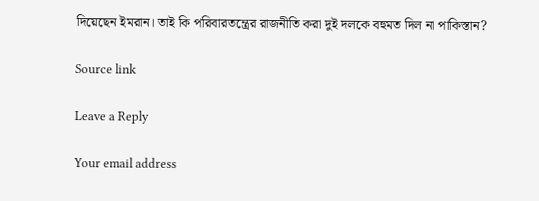দিয়েছেন ইমরান। তাই কি পরিবারতন্ত্রের রাজনীতি করা দুই দলকে বহুমত দিল না পাকিস্তান?

Source link

Leave a Reply

Your email address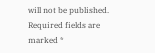will not be published. Required fields are marked *